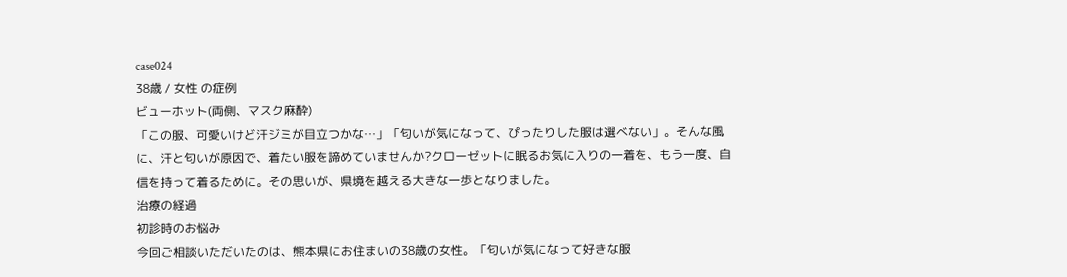case024
38歳 / 女性 の症例
ビューホット(両側、マスク麻酔)
「この服、可愛いけど汗ジミが目立つかな…」「匂いが気になって、ぴったりした服は選べない」。そんな風に、汗と匂いが原因で、着たい服を諦めていませんか?クローゼットに眠るお気に入りの一着を、もう一度、自信を持って着るために。その思いが、県境を越える大きな一歩となりました。
治療の経過
初診時のお悩み
今回ご相談いただいたのは、熊本県にお住まいの38歳の女性。「匂いが気になって好きな服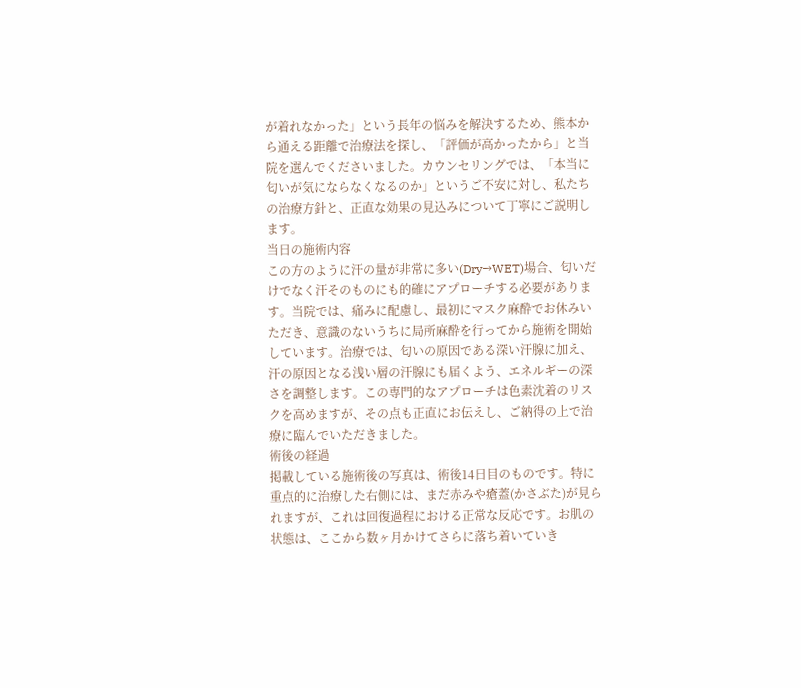が着れなかった」という長年の悩みを解決するため、熊本から通える距離で治療法を探し、「評価が高かったから」と当院を選んでくださいました。カウンセリングでは、「本当に匂いが気にならなくなるのか」というご不安に対し、私たちの治療方針と、正直な効果の見込みについて丁寧にご説明します。
当日の施術内容
この方のように汗の量が非常に多い(Dry→WET)場合、匂いだけでなく汗そのものにも的確にアプローチする必要があります。当院では、痛みに配慮し、最初にマスク麻酔でお休みいただき、意識のないうちに局所麻酔を行ってから施術を開始しています。治療では、匂いの原因である深い汗腺に加え、汗の原因となる浅い層の汗腺にも届くよう、エネルギーの深さを調整します。この専門的なアプローチは色素沈着のリスクを高めますが、その点も正直にお伝えし、ご納得の上で治療に臨んでいただきました。
術後の経過
掲載している施術後の写真は、術後14日目のものです。特に重点的に治療した右側には、まだ赤みや瘡蓋(かさぶた)が見られますが、これは回復過程における正常な反応です。お肌の状態は、ここから数ヶ月かけてさらに落ち着いていき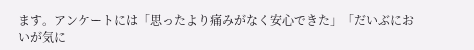ます。アンケートには「思ったより痛みがなく安心できた」「だいぶにおいが気に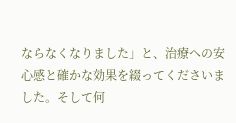ならなくなりました」と、治療への安心感と確かな効果を綴ってくださいました。そして何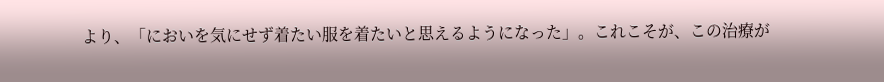より、「においを気にせず着たい服を着たいと思えるようになった」。これこそが、この治療が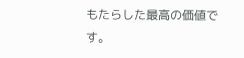もたらした最高の価値です。